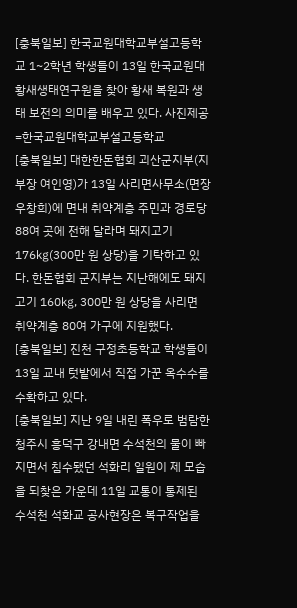[충북일보] 한국교원대학교부설고등학교 1~2학년 학생들이 13일 한국교원대 황새생태연구원을 찾아 황새 복원과 생태 보전의 의미를 배우고 있다. 사진제공=한국교원대학교부설고등학교
[충북일보] 대한한돈협회 괴산군지부(지부장 여인영)가 13일 사리면사무소(면장 우창희)에 면내 취약계층 주민과 경로당 88여 곳에 전해 달라며 돼지고기 176㎏(300만 원 상당)을 기탁하고 있다. 한돈협회 군지부는 지난해에도 돼지고기 160㎏, 300만 원 상당을 사리면 취약계층 80여 가구에 지원했다.
[충북일보] 진천 구정초등학교 학생들이 13일 교내 텃밭에서 직접 가꾼 옥수수를 수확하고 있다.
[충북일보] 지난 9일 내린 폭우로 범람한 청주시 흥덕구 강내면 수석천의 물이 빠지면서 침수됐던 석화리 일원이 제 모습을 되찾은 가운데 11일 교통이 통제된 수석천 석화교 공사현장은 복구작업을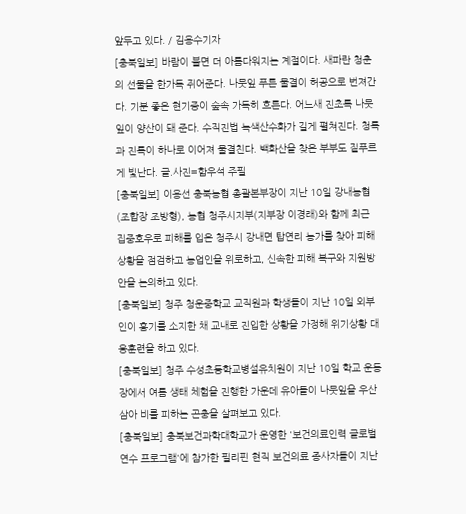앞두고 있다. / 김용수기자
[충북일보] 바람이 불면 더 아름다워지는 계절이다. 새파란 청춘의 선물을 한가득 쥐어준다. 나뭇잎 푸른 물결이 허공으로 번져간다. 기분 좋은 현기증이 숲속 가득히 흐른다. 어느새 진초록 나뭇잎이 양산이 돼 준다. 수직진법 녹색산수화가 길게 펼쳐진다. 청록과 진록이 하나로 이어져 물결친다. 백화산을 찾은 부부도 짙푸르게 빛난다. 글.사진=함우석 주필
[충북일보] 이용선 충북농협 총괄본부장이 지난 10일 강내농협(조합장 조방형), 농협 청주시지부(지부장 이경래)와 함께 최근 집중호우로 피해를 입은 청주시 강내면 탑연리 농가를 찾아 피해 상황을 점검하고 농업인을 위로하고, 신속한 피해 복구와 지원방안을 논의하고 있다.
[충북일보] 청주 청운중학교 교직원과 학생들이 지난 10일 외부인이 흉기를 소지한 채 교내로 진입한 상황을 가정해 위기상황 대응훈련을 하고 있다.
[충북일보] 청주 수성초등학교병설유치원이 지난 10일 학교 운동장에서 여름 생태 체험을 진행한 가운데 유아들이 나뭇잎을 우산 삼아 비를 피하는 곤충을 살펴보고 있다.
[충북일보] 충북보건과학대학교가 운영한 '보건의료인력 글로벌 연수 프로그램'에 참가한 필리핀 현직 보건의료 종사자들이 지난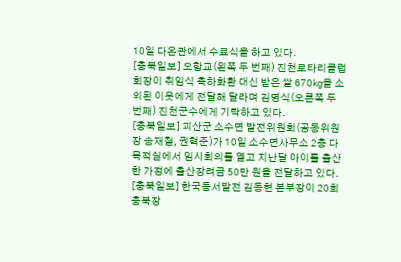10일 다온관에서 수료식을 하고 있다.
[충북일보] 오항교(왼쪽 두 번째) 진천로타리클럽 회장이 취임식 축하화환 대신 받은 쌀 670㎏을 소외된 이웃에게 전달해 달라며 김명식(오른쪽 두 번째) 진천군수에게 기탁하고 있다.
[충북일보] 괴산군 소수면 발전위원회(공동위원장 송재철, 권혁준)가 10일 소수면사무소 2층 다목적실에서 임시회의를 열고 지난달 아이를 출산한 가정에 출산장려금 50만 원을 전달하고 있다.
[충북일보] 한국동서발전 김동현 본부장이 20회 충북장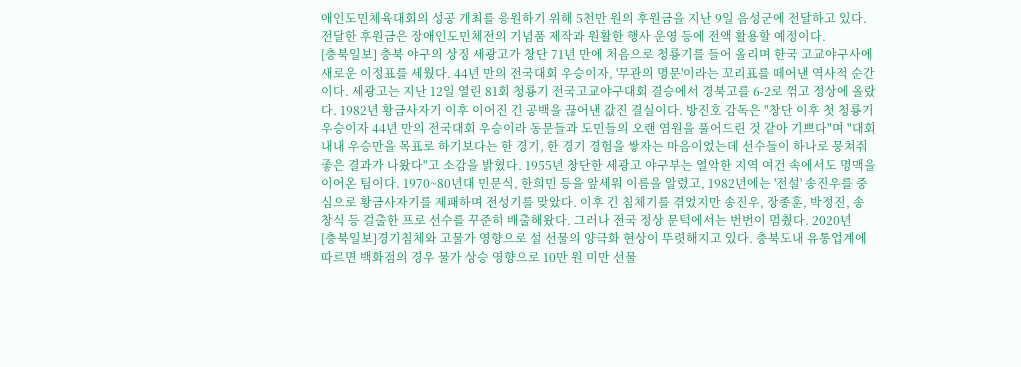애인도민체육대회의 성공 개최를 응원하기 위해 5천만 원의 후원금을 지난 9일 음성군에 전달하고 있다. 전달한 후원금은 장애인도민체전의 기념품 제작과 원활한 행사 운영 등에 전액 활용할 예정이다.
[충북일보] 충북 야구의 상징 세광고가 창단 71년 만에 처음으로 청룡기를 들어 올리며 한국 고교야구사에 새로운 이정표를 세웠다. 44년 만의 전국대회 우승이자, '무관의 명문'이라는 꼬리표를 떼어낸 역사적 순간이다. 세광고는 지난 12일 열린 81회 청룡기 전국고교야구대회 결승에서 경북고를 6-2로 꺾고 정상에 올랐다. 1982년 황금사자기 이후 이어진 긴 공백을 끊어낸 값진 결실이다. 방진호 감독은 "창단 이후 첫 청룡기 우승이자 44년 만의 전국대회 우승이라 동문들과 도민들의 오랜 염원을 풀어드린 것 같아 기쁘다"며 "대회 내내 우승만을 목표로 하기보다는 한 경기, 한 경기 경험을 쌓자는 마음이었는데 선수들이 하나로 뭉쳐줘 좋은 결과가 나왔다"고 소감을 밝혔다. 1955년 창단한 세광고 야구부는 열악한 지역 여건 속에서도 명맥을 이어온 팀이다. 1970~80년대 민문식, 한희민 등을 앞세워 이름을 알렸고, 1982년에는 '전설' 송진우를 중심으로 황금사자기를 제패하며 전성기를 맞았다. 이후 긴 침체기를 겪었지만 송진우, 장종훈, 박정진, 송창식 등 걸출한 프로 선수를 꾸준히 배출해왔다. 그러나 전국 정상 문턱에서는 번번이 멈췄다. 2020년
[충북일보]경기침체와 고물가 영향으로 설 선물의 양극화 현상이 뚜렷해지고 있다. 충북도내 유통업계에 따르면 백화점의 경우 물가 상승 영향으로 10만 원 미만 선물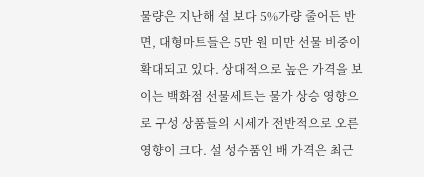물량은 지난해 설 보다 5%가량 줄어든 반면, 대형마트들은 5만 원 미만 선물 비중이 확대되고 있다. 상대적으로 높은 가격을 보이는 백화점 선물세트는 물가 상승 영향으로 구성 상품들의 시세가 전반적으로 오른 영향이 크다. 설 성수품인 배 가격은 최근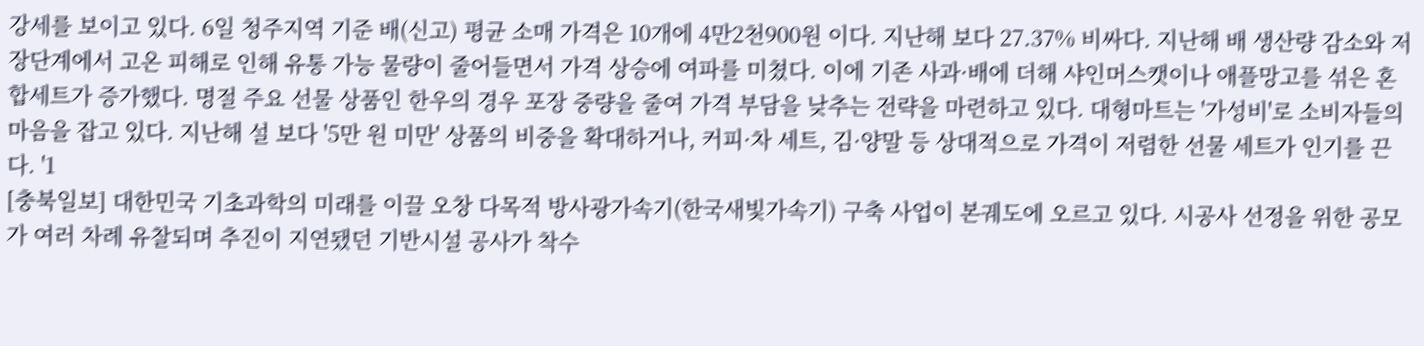강세를 보이고 있다. 6일 청주지역 기준 배(신고) 평균 소매 가격은 10개에 4만2천900원 이다. 지난해 보다 27.37% 비싸다. 지난해 배 생산량 감소와 저장단계에서 고온 피해로 인해 유통 가능 물량이 줄어들면서 가격 상승에 여파를 미쳤다. 이에 기존 사과·배에 더해 샤인머스캣이나 애플망고를 섞은 혼합세트가 증가했다. 명절 주요 선물 상품인 한우의 경우 포장 중량을 줄여 가격 부담을 낮추는 전략을 마련하고 있다. 대형마트는 '가성비'로 소비자들의 마음을 잡고 있다. 지난해 설 보다 '5만 원 미만' 상품의 비중을 확대하거나, 커피·차 세트, 김·양말 등 상대적으로 가격이 저렴한 선물 세트가 인기를 끈다. '1
[충북일보] 대한민국 기초과학의 미래를 이끌 오창 다목적 방사광가속기(한국새빛가속기) 구축 사업이 본궤도에 오르고 있다. 시공사 선정을 위한 공모가 여러 차례 유찰되며 추진이 지연됐던 기반시설 공사가 착수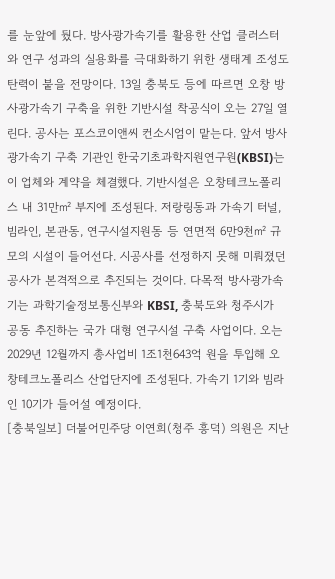를 눈앞에 뒀다. 방사광가속기를 활용한 산업 클러스터와 연구 성과의 실용화를 극대화하기 위한 생태계 조성도 탄력이 붙을 전망이다. 13일 충북도 등에 따르면 오창 방사광가속기 구축을 위한 기반시설 착공식이 오는 27일 열린다. 공사는 포스코이앤씨 컨소시엄이 맡는다. 앞서 방사광가속기 구축 기관인 한국기초과학지원연구원(KBSI)는 이 업체와 계약을 체결했다. 기반시설은 오창테크노폴리스 내 31만㎡ 부지에 조성된다. 저랑링동과 가속기 터널, 빔라인, 본관동, 연구시설지원동 등 연면적 6만9천㎡ 규모의 시설이 들어선다. 시공사를 선정하지 못해 미뤄졌던 공사가 본격적으로 추진되는 것이다. 다목적 방사광가속기는 과학기술정보통신부와 KBSI, 충북도와 청주시가 공동 추진하는 국가 대형 연구시설 구축 사업이다. 오는 2029년 12월까지 총사업비 1조1천643억 원을 투입해 오창테크노폴리스 산업단지에 조성된다. 가속기 1기와 빔라인 10기가 들어설 예정이다.
[충북일보] 더불어민주당 이연희(청주 흥덕) 의원은 지난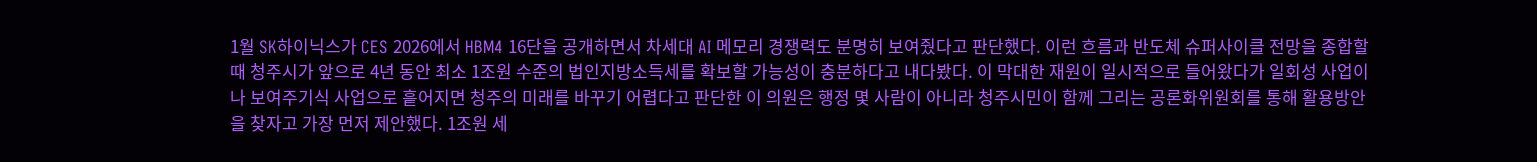1월 SK하이닉스가 CES 2026에서 HBM4 16단을 공개하면서 차세대 AI 메모리 경쟁력도 분명히 보여줬다고 판단했다. 이런 흐름과 반도체 슈퍼사이클 전망을 종합할 때 청주시가 앞으로 4년 동안 최소 1조원 수준의 법인지방소득세를 확보할 가능성이 충분하다고 내다봤다. 이 막대한 재원이 일시적으로 들어왔다가 일회성 사업이나 보여주기식 사업으로 흩어지면 청주의 미래를 바꾸기 어렵다고 판단한 이 의원은 행정 몇 사람이 아니라 청주시민이 함께 그리는 공론화위원회를 통해 활용방안을 찾자고 가장 먼저 제안했다. 1조원 세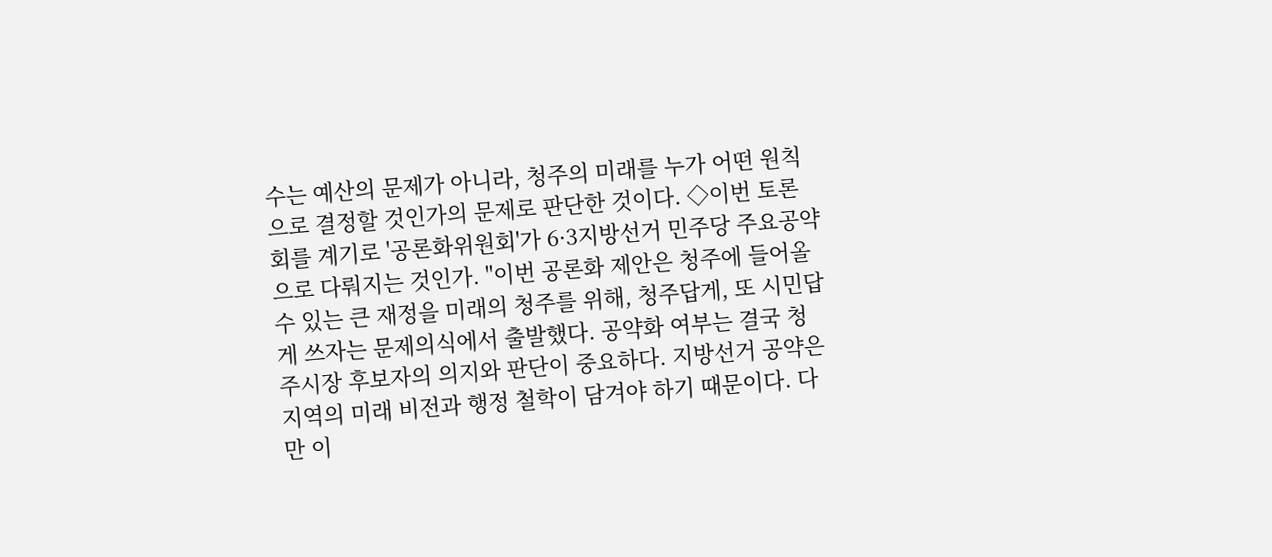수는 예산의 문제가 아니라, 청주의 미래를 누가 어떤 원칙으로 결정할 것인가의 문제로 판단한 것이다. ◇이번 토론회를 계기로 '공론화위원회'가 6·3지방선거 민주당 주요공약으로 다뤄지는 것인가. "이번 공론화 제안은 청주에 들어올 수 있는 큰 재정을 미래의 청주를 위해, 청주답게, 또 시민답게 쓰자는 문제의식에서 출발했다. 공약화 여부는 결국 청주시장 후보자의 의지와 판단이 중요하다. 지방선거 공약은 지역의 미래 비전과 행정 철학이 담겨야 하기 때문이다. 다만 이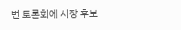번 토론회에 시장 후보